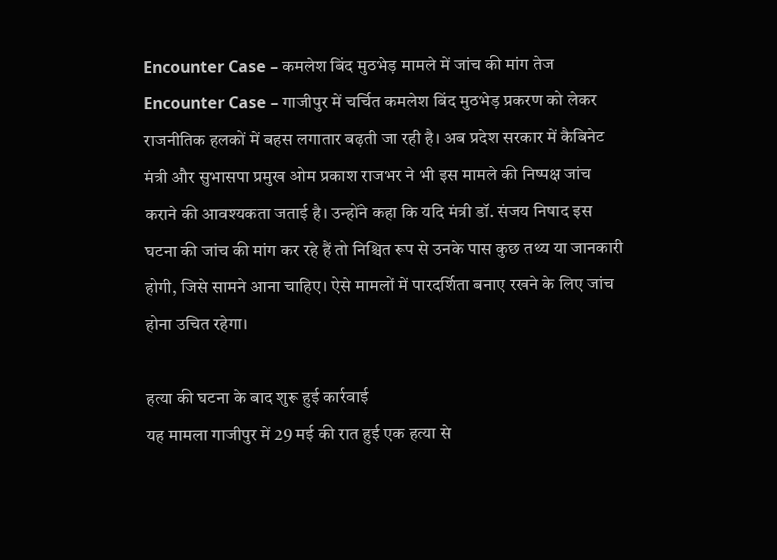Encounter Case – कमलेश बिंद मुठभेड़ मामले में जांच की मांग तेज
Encounter Case – गाजीपुर में चर्चित कमलेश बिंद मुठभेड़ प्रकरण को लेकर राजनीतिक हलकों में बहस लगातार बढ़ती जा रही है। अब प्रदेश सरकार में कैबिनेट मंत्री और सुभासपा प्रमुख ओम प्रकाश राजभर ने भी इस मामले की निष्पक्ष जांच कराने की आवश्यकता जताई है। उन्होंने कहा कि यदि मंत्री डॉ. संजय निषाद इस घटना की जांच की मांग कर रहे हैं तो निश्चित रूप से उनके पास कुछ तथ्य या जानकारी होगी, जिसे सामने आना चाहिए। ऐसे मामलों में पारदर्शिता बनाए रखने के लिए जांच होना उचित रहेगा।

हत्या की घटना के बाद शुरू हुई कार्रवाई
यह मामला गाजीपुर में 29 मई की रात हुई एक हत्या से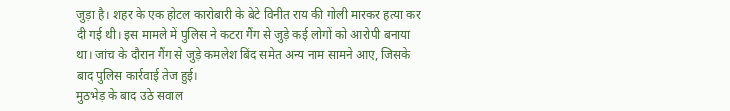जुड़ा है। शहर के एक होटल कारोबारी के बेटे विनीत राय की गोली मारकर हत्या कर दी गई थी। इस मामले में पुलिस ने कटरा गैंग से जुड़े कई लोगों को आरोपी बनाया था। जांच के दौरान गैंग से जुड़े कमलेश बिंद समेत अन्य नाम सामने आए, जिसके बाद पुलिस कार्रवाई तेज हुई।
मुठभेड़ के बाद उठे सवाल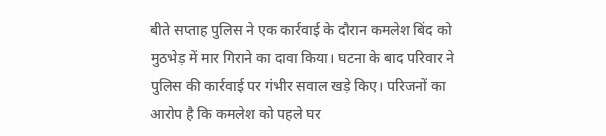बीते सप्ताह पुलिस ने एक कार्रवाई के दौरान कमलेश बिंद को मुठभेड़ में मार गिराने का दावा किया। घटना के बाद परिवार ने पुलिस की कार्रवाई पर गंभीर सवाल खड़े किए। परिजनों का आरोप है कि कमलेश को पहले घर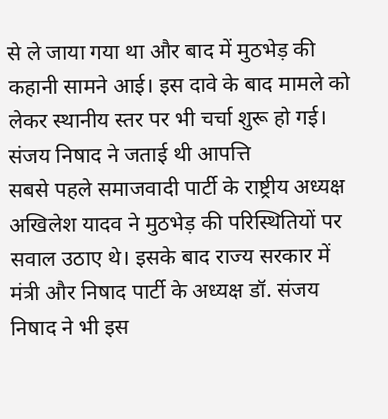से ले जाया गया था और बाद में मुठभेड़ की कहानी सामने आई। इस दावे के बाद मामले को लेकर स्थानीय स्तर पर भी चर्चा शुरू हो गई।
संजय निषाद ने जताई थी आपत्ति
सबसे पहले समाजवादी पार्टी के राष्ट्रीय अध्यक्ष अखिलेश यादव ने मुठभेड़ की परिस्थितियों पर सवाल उठाए थे। इसके बाद राज्य सरकार में मंत्री और निषाद पार्टी के अध्यक्ष डॉ. संजय निषाद ने भी इस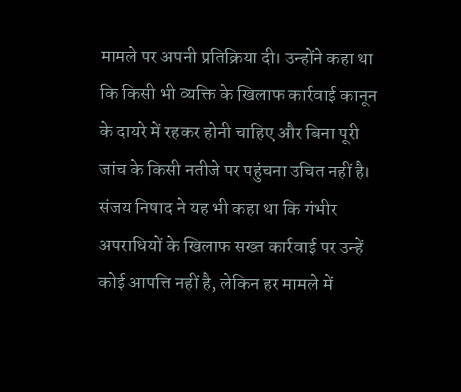मामले पर अपनी प्रतिक्रिया दी। उन्होंने कहा था कि किसी भी व्यक्ति के खिलाफ कार्रवाई कानून के दायरे में रहकर होनी चाहिए और बिना पूरी जांच के किसी नतीजे पर पहुंचना उचित नहीं है।
संजय निषाद ने यह भी कहा था कि गंभीर अपराधियों के खिलाफ सख्त कार्रवाई पर उन्हें कोई आपत्ति नहीं है, लेकिन हर मामले में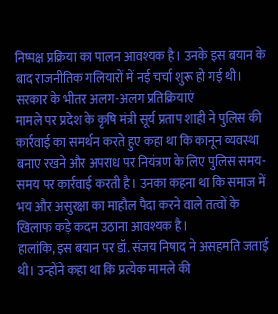निष्पक्ष प्रक्रिया का पालन आवश्यक है। उनके इस बयान के बाद राजनीतिक गलियारों में नई चर्चा शुरू हो गई थी।
सरकार के भीतर अलग-अलग प्रतिक्रियाएं
मामले पर प्रदेश के कृषि मंत्री सूर्य प्रताप शाही ने पुलिस की कार्रवाई का समर्थन करते हुए कहा था कि कानून व्यवस्था बनाए रखने और अपराध पर नियंत्रण के लिए पुलिस समय-समय पर कार्रवाई करती है। उनका कहना था कि समाज में भय और असुरक्षा का माहौल पैदा करने वाले तत्वों के खिलाफ कड़े कदम उठाना आवश्यक है।
हालांकि, इस बयान पर डॉ. संजय निषाद ने असहमति जताई थी। उन्होंने कहा था कि प्रत्येक मामले की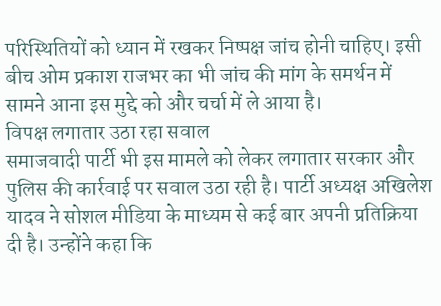परिस्थितियों को ध्यान में रखकर निष्पक्ष जांच होनी चाहिए। इसी बीच ओम प्रकाश राजभर का भी जांच की मांग के समर्थन में सामने आना इस मुद्दे को और चर्चा में ले आया है।
विपक्ष लगातार उठा रहा सवाल
समाजवादी पार्टी भी इस मामले को लेकर लगातार सरकार और पुलिस की कार्रवाई पर सवाल उठा रही है। पार्टी अध्यक्ष अखिलेश यादव ने सोशल मीडिया के माध्यम से कई बार अपनी प्रतिक्रिया दी है। उन्होंने कहा कि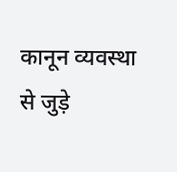कानून व्यवस्था से जुड़े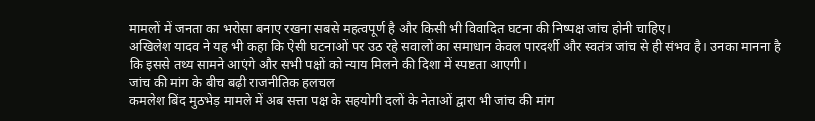मामलों में जनता का भरोसा बनाए रखना सबसे महत्वपूर्ण है और किसी भी विवादित घटना की निष्पक्ष जांच होनी चाहिए।
अखिलेश यादव ने यह भी कहा कि ऐसी घटनाओं पर उठ रहे सवालों का समाधान केवल पारदर्शी और स्वतंत्र जांच से ही संभव है। उनका मानना है कि इससे तथ्य सामने आएंगे और सभी पक्षों को न्याय मिलने की दिशा में स्पष्टता आएगी।
जांच की मांग के बीच बढ़ी राजनीतिक हलचल
कमलेश बिंद मुठभेड़ मामले में अब सत्ता पक्ष के सहयोगी दलों के नेताओं द्वारा भी जांच की मांग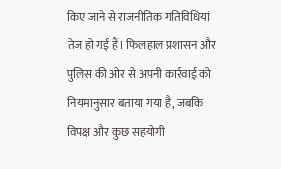किए जाने से राजनीतिक गतिविधियां तेज हो गई हैं। फिलहाल प्रशासन और पुलिस की ओर से अपनी कार्रवाई को नियमानुसार बताया गया है, जबकि विपक्ष और कुछ सहयोगी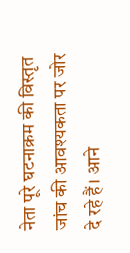नेता पूरे घटनाक्रम की विस्तृत जांच की आवश्यकता पर जोर दे रहे हैं। आने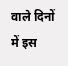वाले दिनों में इस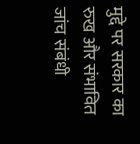मुद्दे पर सरकार का रुख और संभावित जांच संबंधी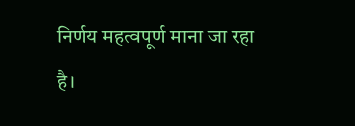निर्णय महत्वपूर्ण माना जा रहा है।